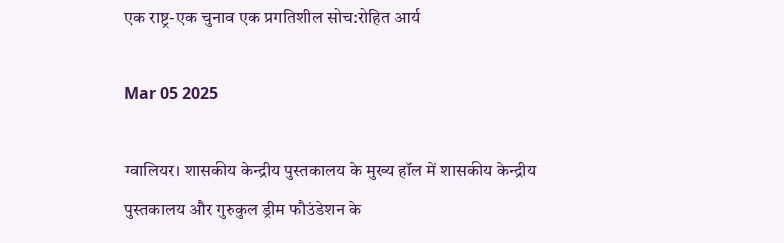एक राष्ट्र-एक चुनाव एक प्रगतिशील सोच:रोहित आर्य

Mar 05 2025

ग्वालियर। शासकीय केन्द्रीय पुस्तकालय के मुख्य हॉल में शासकीय केन्द्रीय पुस्तकालय और गुरुकुल ड्रीम फौउंडेशन के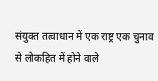संयुक्त तत्वाधान में एक राष्ट्र एक चुनाव से लोकहित में होने वाले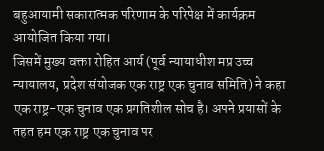बहुआयामी सकारात्मक परिणाम के परिपेक्ष में कार्यक्रम आयोजित किया गया।
जिसमें मुख्य वक्ता रोहित आर्य (पूर्व न्यायाधीश मप्र उच्च न्यायालय, प्रदेश संयोजक एक राष्ट्र एक चुनाव समिति) ने कहा एक राष्ट्र-एक चुनाव एक प्रगतिशील सोच है। अपने प्रयासों के तहत हम एक राष्ट्र एक चुनाव पर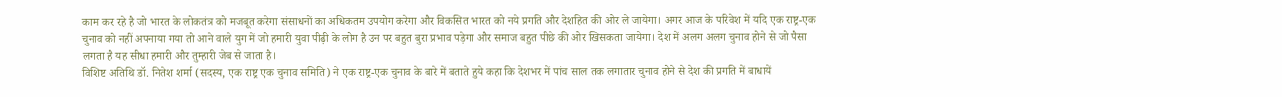काम कर रहे है जो भारत के लोकतंत्र को मजबूत करेगा संसाधनों का अधिकतम उपयोग करेगा और विकसित भारत को नये प्रगति और देशहित की ओर ले जायेगा। अगर आज के परिवेश में यदि एक राष्ट्र-एक चुनाव को नहीं अपनाया गया तो आने वाले युग में जो हमारी युवा पीढ़ी के लोग है उन पर बहुत बुरा प्रभाव पड़ेगा और समाज बहुत पीछे की ओर खिसकता जायेगा। देश में अलग अलग चुनाव होने से जो पैसा लगता है यह सीधा हमारी और तुम्हारी जेब से जाता है।
विशिष्ट अतिथि डॉ. नितेश शर्मा (सदस्य, एक राष्ट्र एक चुनाव समिति) ने एक राष्ट्र-एक चुनाव के बारे में बताते हुये कहा कि देशभर में पांच साल तक लगातार चुनाव होने से देश की प्रगति में बाधायें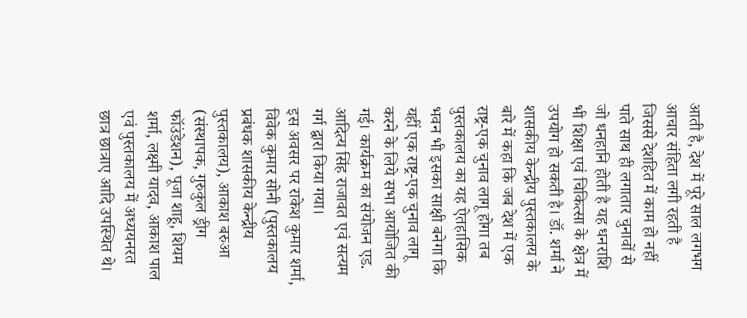आती है, देश में पूरे साल लगभग आचार संहिता लगी रहती है जिससे देशहित में काम हो नहीं पाते साथ ही लगातार चुनावों से जो धनहानि होती है यह धनराशि भी शिक्षा एवं चिकित्सा के क्षेत्र में उपयोग हो सकती है। डॉ. शर्मा ने शासकीय केन्द्रीय पुस्तकालय के बारे में कहा कि जब देश में एक राष्ट्र-एक चुनाव लागू होगा तब पुस्तकालय का यह ऐतहासिक भवन भी इसका साक्षी बनेगा कि यहीं एक राष्ट्र-एक चुनाव लागू करने के लिये सभा आयोजित की गई। कार्यक्रम का संयोजन एड. आदित्य सिंह राजावत एवं सत्यम गर्ग द्वारा किया गया।
इस अवसर पर राकेश कुमार शर्मा, विवेक कुमार सोनी (पुस्तकालय प्रबंधक शासकीय केन्द्रीय पुस्तकालय), आकाश बरुआ (संस्थापक, गुरुकुल ड्रीग फॉउंडेशन), पूजा शाहू, शियम शर्मा, लक्ष्मी यादव, आकाश पाल एवं पुस्तकालय में अध्ययनरत छात्र छात्राए आदि उपस्थित थे।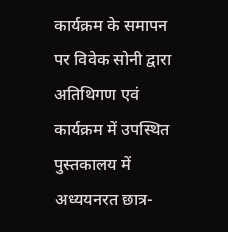कार्यक्रम के समापन पर विवेक सोनी द्वारा अतिथिगण एवं कार्यक्रम में उपस्थित पुस्तकालय में अध्ययनरत छात्र-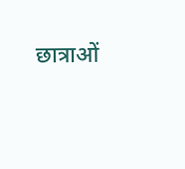छात्राओं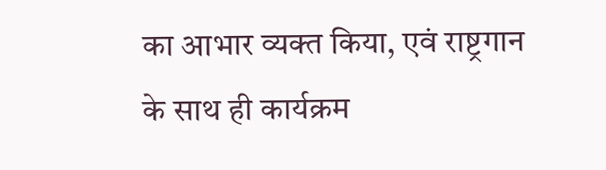का आभार व्यक्त किया, एवं राष्ट्रगान के साथ ही कार्यक्रम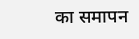का समापन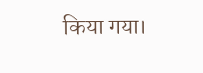किया गया।